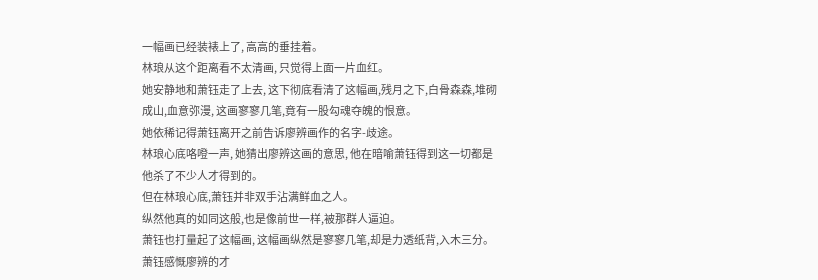一幅画已经装裱上了, 高高的垂挂着。
林琅从这个距离看不太清画, 只觉得上面一片血红。
她安静地和萧钰走了上去, 这下彻底看清了这幅画,残月之下,白骨森森,堆砌成山,血意弥漫, 这画寥寥几笔,竟有一股勾魂夺魄的恨意。
她依稀记得萧钰离开之前告诉廖辨画作的名字-歧途。
林琅心底咯噔一声, 她猜出廖辨这画的意思, 他在暗喻萧钰得到这一切都是他杀了不少人才得到的。
但在林琅心底,萧钰并非双手沾满鲜血之人。
纵然他真的如同这般,也是像前世一样,被那群人逼迫。
萧钰也打量起了这幅画, 这幅画纵然是寥寥几笔,却是力透纸背,入木三分。
萧钰感慨廖辨的才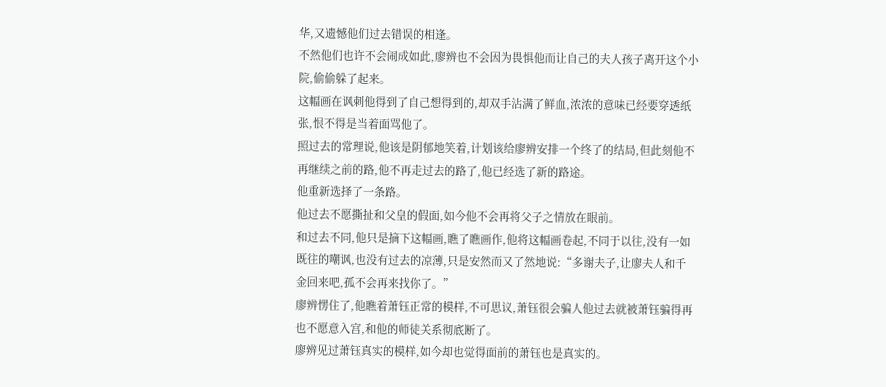华,又遗憾他们过去错误的相逢。
不然他们也许不会闹成如此,廖辨也不会因为畏惧他而让自己的夫人孩子离开这个小院,偷偷躲了起来。
这幅画在讽刺他得到了自己想得到的,却双手沾满了鲜血,浓浓的意味已经要穿透纸张,恨不得是当着面骂他了。
照过去的常理说,他该是阴郁地笑着,计划该给廖辨安排一个终了的结局,但此刻他不再继续之前的路,他不再走过去的路了,他已经选了新的路途。
他重新选择了一条路。
他过去不愿撕扯和父皇的假面,如今他不会再将父子之情放在眼前。
和过去不同,他只是摘下这幅画,瞧了瞧画作,他将这幅画卷起,不同于以往,没有一如既往的嘲讽,也没有过去的凉薄,只是安然而又了然地说:“多谢夫子,让廖夫人和千金回来吧,孤不会再来找你了。”
廖辨愣住了,他瞧着萧钰正常的模样,不可思议,萧钰很会骗人他过去就被萧钰骗得再也不愿意入宫,和他的师徒关系彻底断了。
廖辨见过萧钰真实的模样,如今却也觉得面前的萧钰也是真实的。